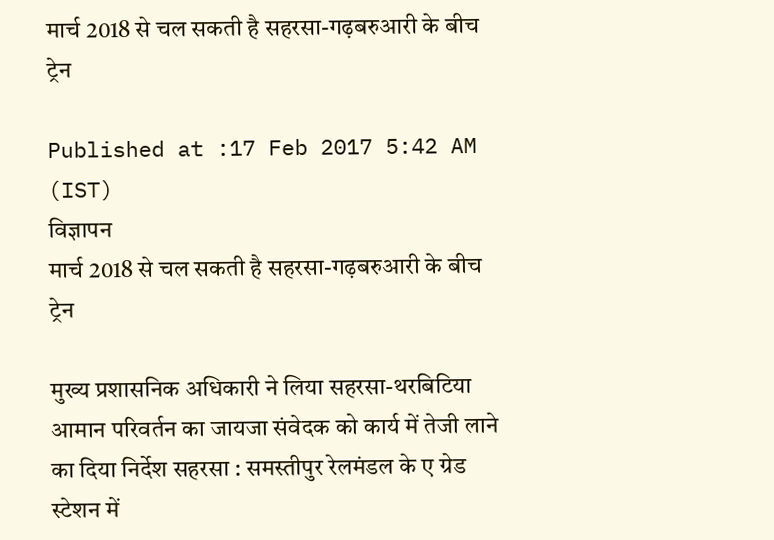मार्च 2018 से चल सकती है सहरसा-गढ़बरुआरी के बीच ट्रेन

Published at :17 Feb 2017 5:42 AM (IST)
विज्ञापन
मार्च 2018 से चल सकती है सहरसा-गढ़बरुआरी के बीच ट्रेन

मुख्य प्रशासनिक अधिकारी ने लिया सहरसा-थरबिटिया आमान परिवर्तन का जायजा संवेदक को कार्य में तेजी लाने का दिया निर्देश सहरसा : समस्तीपुर रेलमंडल के ए ग्रेड स्टेशन में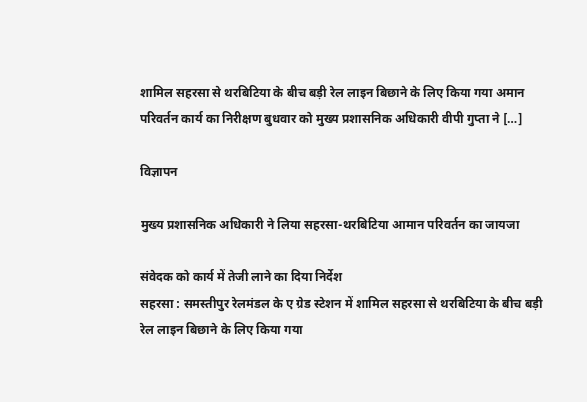शामिल सहरसा से थरबिटिया के बीच बड़ी रेल लाइन बिछाने के लिए किया गया अमान परिवर्तन कार्य का निरीक्षण बुधवार को मुख्य प्रशासनिक अधिकारी वीपी गुप्ता ने […]

विज्ञापन

मुख्य प्रशासनिक अधिकारी ने लिया सहरसा-थरबिटिया आमान परिवर्तन का जायजा

संवेदक को कार्य में तेजी लाने का दिया निर्देश
सहरसा : समस्तीपुर रेलमंडल के ए ग्रेड स्टेशन में शामिल सहरसा से थरबिटिया के बीच बड़ी रेल लाइन बिछाने के लिए किया गया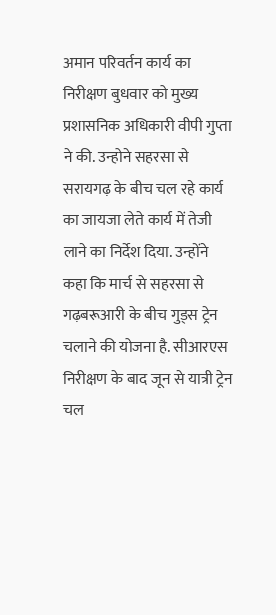अमान परिवर्तन कार्य का निरीक्षण बुधवार को मुख्य प्रशासनिक अधिकारी वीपी गुप्ता ने की. उन्होने सहरसा से सरायगढ़ के बीच चल रहे कार्य का जायजा लेते कार्य में तेजी लाने का निर्देश दिया. उन्होंने कहा कि मार्च से सहरसा से गढ़बरूआरी के बीच गुड्स ट्रेन चलाने की योजना है. सीआरएस निरीक्षण के बाद जून से यात्री ट्रेन चल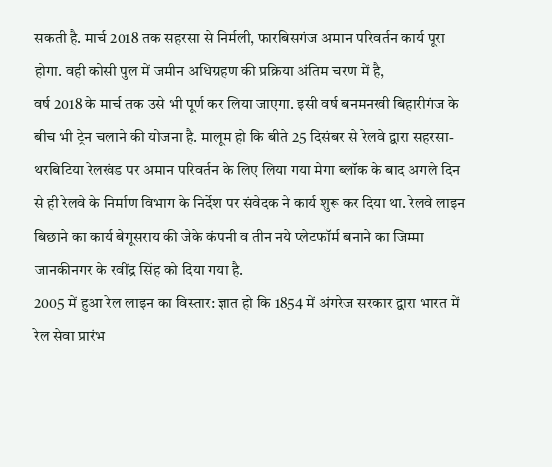सकती है. मार्च 2018 तक सहरसा से निर्मली, फारबिसगंज अमान परिवर्तन कार्य पूरा होगा. वही कोसी पुल में जमीन अधिग्रहण की प्रक्रिया अंतिम चरण में है,
वर्ष 2018 के मार्च तक उसे भी पूर्ण कर लिया जाएगा. इसी वर्ष बनमनखी बिहारीगंज के बीच भी ट्रेन चलाने की योजना है. मालूम हो कि बीते 25 दिसंबर से रेलवे द्वारा सहरसा-थरबिटिया रेलखंड पर अमान परिवर्तन के लिए लिया गया मेगा ब्लॉक के बाद अगले दिन से ही रेलवे के निर्माण विभाग के निर्देश पर संवेदक ने कार्य शुरू कर दिया था. रेलवे लाइन बिछाने का कार्य बेगूसराय की जेके कंपनी व तीन नये प्लेटफॉर्म बनाने का जिम्मा जानकीनगर के रवींद्र सिंह को दिया गया है.
2005 में हुआ रेल लाइन का विस्तार: ज्ञात हो कि 1854 में अंगरेज सरकार द्वारा भारत में रेल सेवा प्रारंभ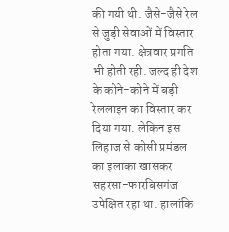की गयी थी. जैसे-जैसे रेल से जुड़ी सेवाओं में विस्तार होता गया. क्षेत्रवार प्रगति भी होती रही. जल्द ही देश के कोने-कोने में बड़ी रेललाइन का विस्तार कर दिया गया. लेकिन इस लिहाज से कोसी प्रमंडल का इलाका खासकर सहरसा-फारबिसगंज उपेक्षित रहा था. हालांकि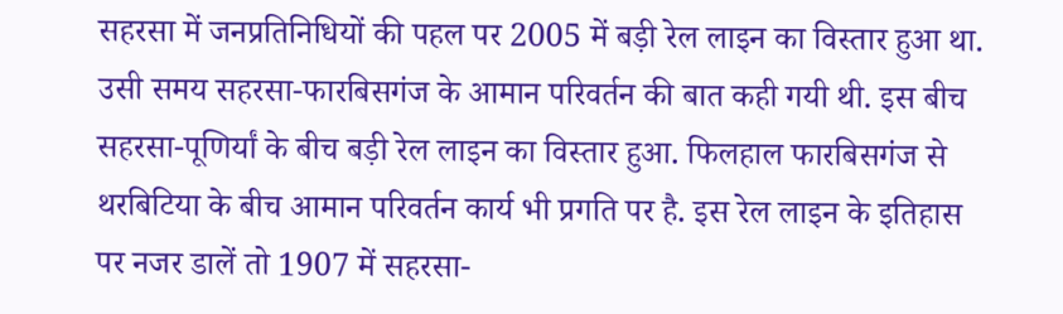सहरसा में जनप्रतिनिधियों की पहल पर 2005 में बड़ी रेल लाइन का विस्तार हुआ था. उसी समय सहरसा-फारबिसगंज के आमान परिवर्तन की बात कही गयी थी. इस बीच सहरसा-पूणिर्यां के बीच बड़ी रेल लाइन का विस्तार हुआ. फिलहाल फारबिसगंज से थरबिटिया के बीच आमान परिवर्तन कार्य भी प्रगति पर है. इस रेल लाइन के इतिहास पर नजर डालें तो 1907 में सहरसा-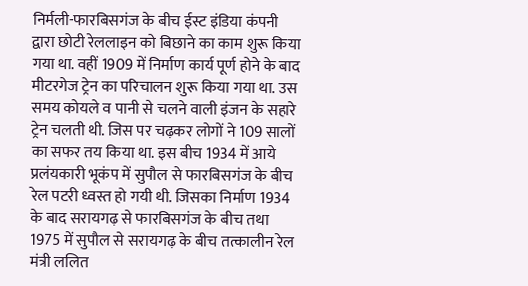निर्मली-फारबिसगंज के बीच ईस्ट इंडिया कंपनी द्वारा छोटी रेललाइन को बिछाने का काम शुरू किया गया था. वहीं 1909 में निर्माण कार्य पूर्ण होने के बाद मीटरगेज ट्रेन का परिचालन शुरू किया गया था. उस समय कोयले व पानी से चलने वाली इंजन के सहारे ट्रेन चलती थी. जिस पर चढ़कर लोगों ने 109 सालों का सफर तय किया था. इस बीच 1934 में आये प्रलंयकारी भूकंप में सुपौल से फारबिसगंज के बीच रेल पटरी ध्वस्त हो गयी थी. जिसका निर्माण 1934 के बाद सरायगढ़ से फारबिसगंज के बीच तथा 1975 में सुपौल से सरायगढ़ के बीच तत्कालीन रेल मंत्री ललित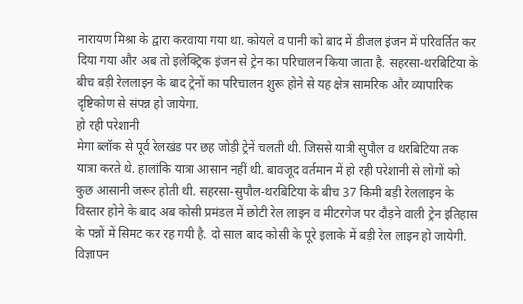नारायण मिश्रा के द्वारा करवाया गया था. कोयले व पानी को बाद में डीजल इंजन में परिवर्तित कर दिया गया और अब तो इलेक्ट्रिक इंजन से ट्रेन का परिचालन किया जाता है. सहरसा-थरबिटिया के बीच बड़ी रेललाइन के बाद ट्रेनों का परिचालन शुरू होने से यह क्षेत्र सामरिक और व्यापारिक दृष्टिकोण से संपन्न हो जायेगा.
हो रही परेशानी
मेगा ब्लॉक से पूर्व रेलखंड पर छह जोड़ी ट्रेनें चलती थी. जिससे यात्री सुपौल व थरबिटिया तक यात्रा करते थे. हालांकि यात्रा आसान नहीं थी. बावजूद वर्तमान में हो रही परेशानी से लोगों को कुछ आसानी जरूर होती थी. सहरसा-सुपौल-थरबिटिया के बीच 37 किमी बड़ी रेललाइन के विस्तार होने के बाद अब कोसी प्रमंडल में छोटी रेल लाइन व मीटरगेज पर दौड़ने वाली ट्रेन इतिहास के पन्नों में सिमट कर रह गयी है. दो साल बाद कोसी के पूरे इलाके में बड़ी रेल लाइन हो जायेगी.
विज्ञापन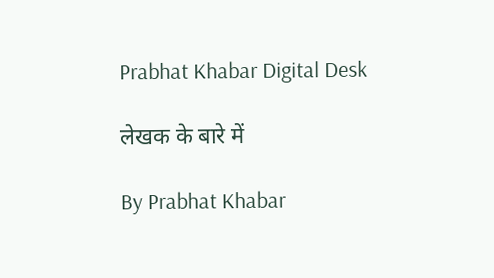Prabhat Khabar Digital Desk

लेखक के बारे में

By Prabhat Khabar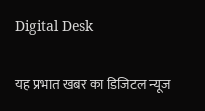Digital Desk

यह प्रभात खबर का डिजिटल न्यूज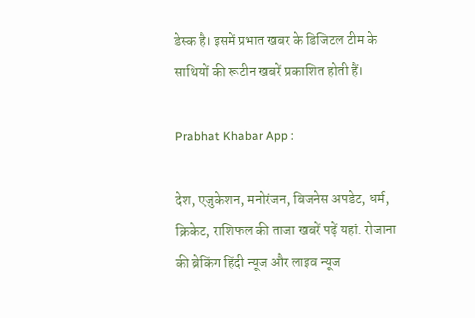डेस्क है। इसमें प्रभात खबर के डिजिटल टीम के साथियों की रूटीन खबरें प्रकाशित होती हैं।

Prabhat Khabar App :

देश, एजुकेशन, मनोरंजन, बिजनेस अपडेट, धर्म, क्रिकेट, राशिफल की ताजा खबरें पढ़ें यहां. रोजाना की ब्रेकिंग हिंदी न्यूज और लाइव न्यूज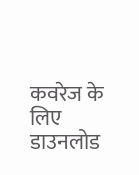कवरेज के लिए डाउनलोड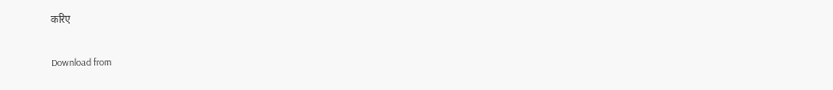करिए

Download from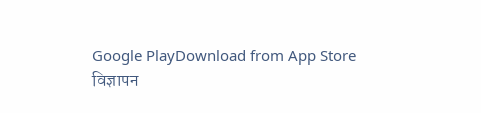Google PlayDownload from App Store
विज्ञापन